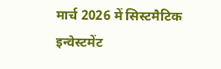मार्च 2026 में सिस्टमैटिक इन्वेस्टमेंट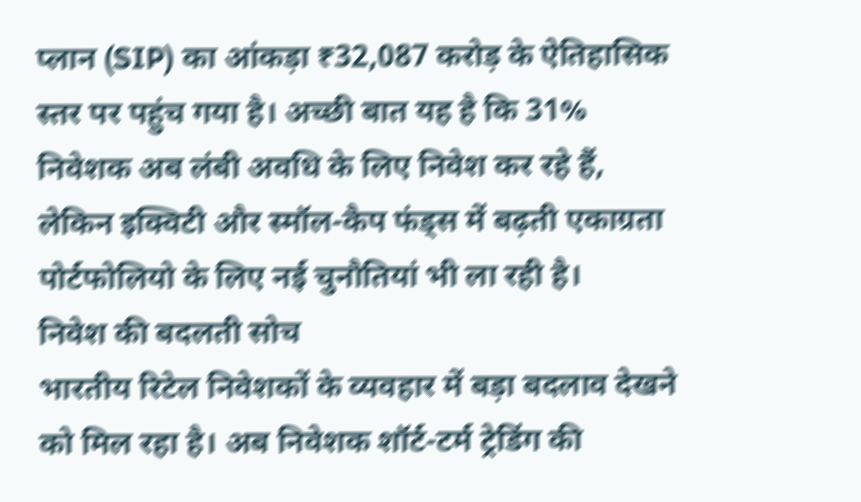प्लान (SIP) का आंकड़ा ₹32,087 करोड़ के ऐतिहासिक स्तर पर पहुंच गया है। अच्छी बात यह है कि 31% निवेशक अब लंबी अवधि के लिए निवेश कर रहे हैं, लेकिन इक्विटी और स्मॉल-कैप फंड्स में बढ़ती एकाग्रता पोर्टफोलियो के लिए नई चुनौतियां भी ला रही है।
निवेश की बदलती सोच
भारतीय रिटेल निवेशकों के व्यवहार में बड़ा बदलाव देखने को मिल रहा है। अब निवेशक शॉर्ट-टर्म ट्रेडिंग की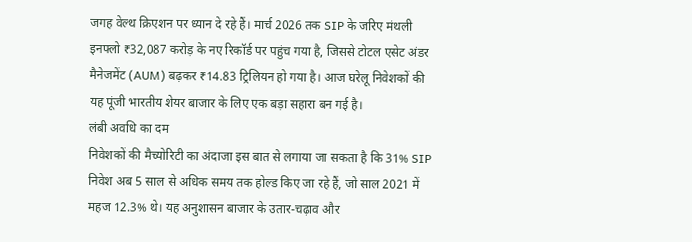जगह वेल्थ क्रिएशन पर ध्यान दे रहे हैं। मार्च 2026 तक SIP के जरिए मंथली इनफ्लो ₹32,087 करोड़ के नए रिकॉर्ड पर पहुंच गया है, जिससे टोटल एसेट अंडर मैनेजमेंट (AUM) बढ़कर ₹14.83 ट्रिलियन हो गया है। आज घरेलू निवेशकों की यह पूंजी भारतीय शेयर बाजार के लिए एक बड़ा सहारा बन गई है।
लंबी अवधि का दम
निवेशकों की मैच्योरिटी का अंदाजा इस बात से लगाया जा सकता है कि 31% SIP निवेश अब 5 साल से अधिक समय तक होल्ड किए जा रहे हैं, जो साल 2021 में महज 12.3% थे। यह अनुशासन बाजार के उतार-चढ़ाव और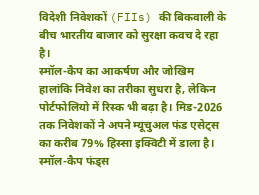विदेशी निवेशकों (FIIs) की बिकवाली के बीच भारतीय बाजार को सुरक्षा कवच दे रहा है।
स्मॉल-कैप का आकर्षण और जोखिम
हालांकि निवेश का तरीका सुधरा है, लेकिन पोर्टफोलियो में रिस्क भी बढ़ा है। मिड-2026 तक निवेशकों ने अपने म्यूचुअल फंड एसेट्स का करीब 79% हिस्सा इक्विटी में डाला है। स्मॉल-कैप फंड्स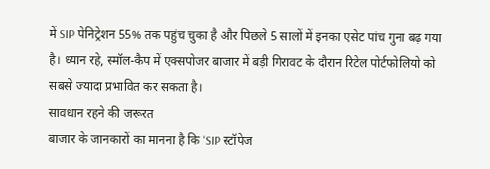में SIP पेनिट्रेशन 55% तक पहुंच चुका है और पिछले 5 सालों में इनका एसेट पांच गुना बढ़ गया है। ध्यान रहे, स्मॉल-कैप में एक्सपोजर बाजार में बड़ी गिरावट के दौरान रिटेल पोर्टफोलियो को सबसे ज्यादा प्रभावित कर सकता है।
सावधान रहने की जरूरत
बाजार के जानकारों का मानना है कि 'SIP स्टॉपेज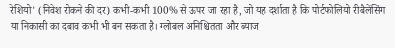रेशियो' (निवेश रोकने की दर) कभी-कभी 100% से ऊपर जा रहा है, जो यह दर्शाता है कि पोर्टफोलियो रीबैलेंसिंग या निकासी का दबाव कभी भी बन सकता है। ग्लोबल अनिश्चितता और ब्याज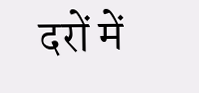दरों में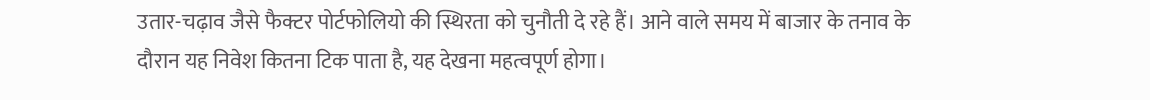उतार-चढ़ाव जैसे फैक्टर पोर्टफोलियो की स्थिरता को चुनौती दे रहे हैं। आने वाले समय में बाजार के तनाव के दौरान यह निवेश कितना टिक पाता है, यह देखना महत्वपूर्ण होगा।